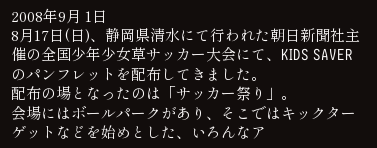2008年9月 1日
8月17日(日)、静岡県清水にて行われた朝日新聞社主催の全国少年少女草サッカー大会にて、KIDS SAVERのパンフレットを配布してきました。
配布の場となったのは「サッカー祭り」。
会場にはボールパークがあり、そこではキックターゲットなどを始めとした、いろんなア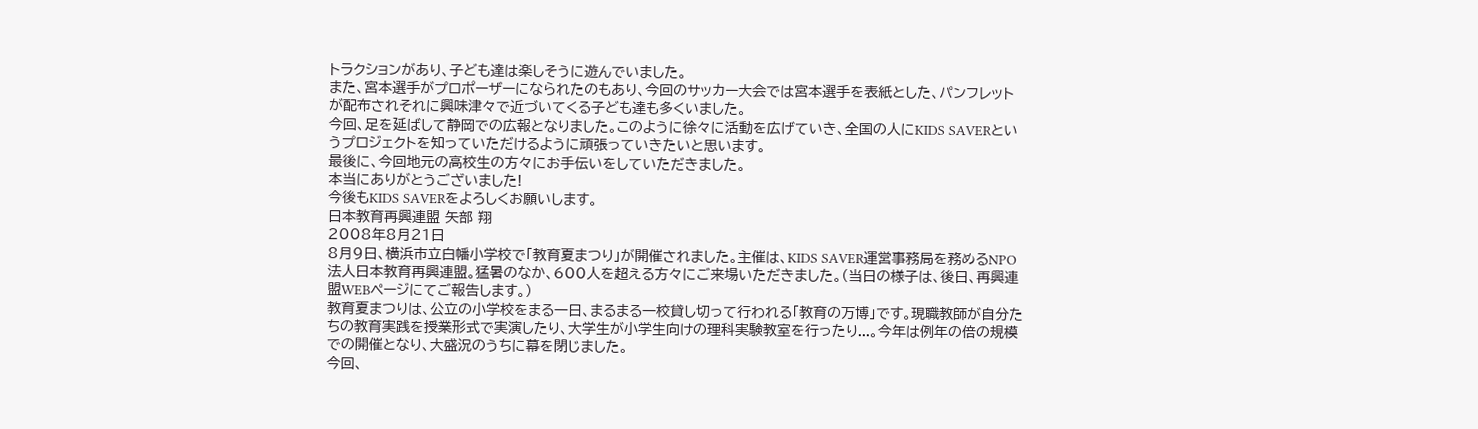トラクションがあり、子ども達は楽しそうに遊んでいました。
また、宮本選手がプロポーザーになられたのもあり、今回のサッカー大会では宮本選手を表紙とした、パンフレットが配布されそれに興味津々で近づいてくる子ども達も多くいました。
今回、足を延ばして静岡での広報となりました。このように徐々に活動を広げていき、全国の人にKIDS SAVERというプロジェクトを知っていただけるように頑張っていきたいと思います。
最後に、今回地元の高校生の方々にお手伝いをしていただきました。
本当にありがとうございました!
今後もKIDS SAVERをよろしくお願いします。
日本教育再興連盟 矢部 翔
2008年8月21日
8月9日、横浜市立白幡小学校で「教育夏まつり」が開催されました。主催は、KIDS SAVER運営事務局を務めるNPO法人日本教育再興連盟。猛暑のなか、600人を超える方々にご来場いただきました。(当日の様子は、後日、再興連盟WEBページにてご報告します。)
教育夏まつりは、公立の小学校をまる一日、まるまる一校貸し切って行われる「教育の万博」です。現職教師が自分たちの教育実践を授業形式で実演したり、大学生が小学生向けの理科実験教室を行ったり...。今年は例年の倍の規模での開催となり、大盛況のうちに幕を閉じました。
今回、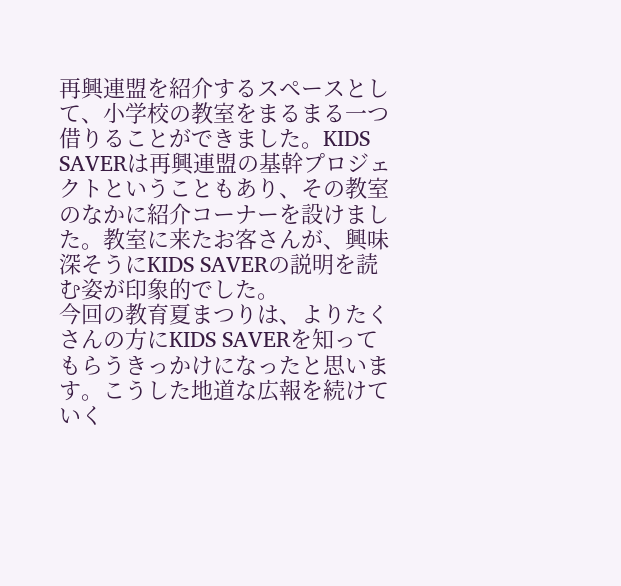再興連盟を紹介するスペースとして、小学校の教室をまるまる一つ借りることができました。KIDS SAVERは再興連盟の基幹プロジェクトということもあり、その教室のなかに紹介コーナーを設けました。教室に来たお客さんが、興味深そうにKIDS SAVERの説明を読む姿が印象的でした。
今回の教育夏まつりは、よりたくさんの方にKIDS SAVERを知ってもらうきっかけになったと思います。こうした地道な広報を続けていく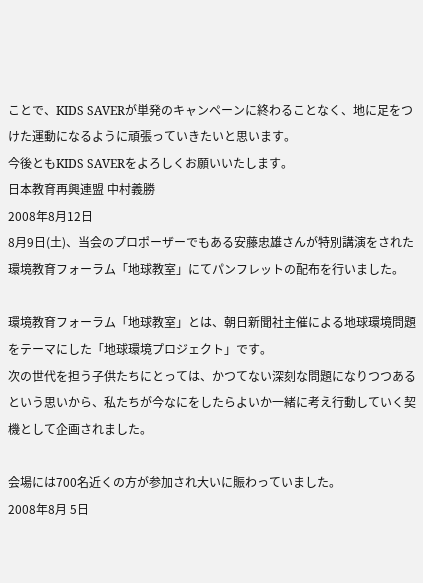ことで、KIDS SAVERが単発のキャンペーンに終わることなく、地に足をつけた運動になるように頑張っていきたいと思います。
今後ともKIDS SAVERをよろしくお願いいたします。
日本教育再興連盟 中村義勝
2008年8月12日
8月9日(土)、当会のプロポーザーでもある安藤忠雄さんが特別講演をされた環境教育フォーラム「地球教室」にてパンフレットの配布を行いました。

環境教育フォーラム「地球教室」とは、朝日新聞社主催による地球環境問題をテーマにした「地球環境プロジェクト」です。
次の世代を担う子供たちにとっては、かつてない深刻な問題になりつつあるという思いから、私たちが今なにをしたらよいか一緒に考え行動していく契機として企画されました。

会場には700名近くの方が参加され大いに賑わっていました。
2008年8月 5日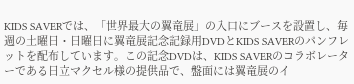KIDS SAVERでは、「世界最大の翼竜展」の入口にブースを設置し、毎週の土曜日・日曜日に翼竜展記念記録用DVDとKIDS SAVERのパンフレットを配布しています。この記念DVDは、KIDS SAVERのコラボレーターである日立マクセル様の提供品で、盤面には翼竜展のイ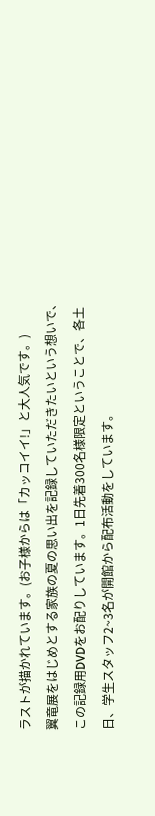ラストが描かれています。(お子様からは「カッコイイ!」と大人気です。)
翼竜展をはじめとする家族の夏の思い出を記録していただきたいという想いで、この記録用DVDをお配りしています。1日先着300名様限定ということで、各土日、学生スタッフ2~3名が開館から配布活動をしています。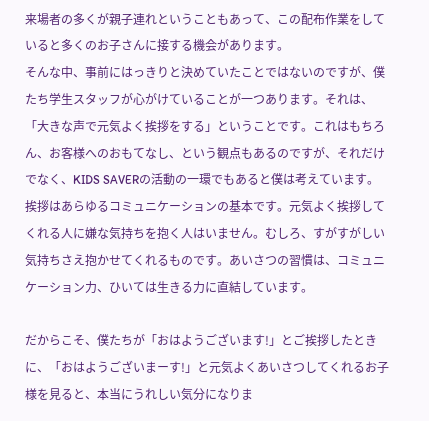来場者の多くが親子連れということもあって、この配布作業をしていると多くのお子さんに接する機会があります。
そんな中、事前にはっきりと決めていたことではないのですが、僕たち学生スタッフが心がけていることが一つあります。それは、「大きな声で元気よく挨拶をする」ということです。これはもちろん、お客様へのおもてなし、という観点もあるのですが、それだけでなく、KIDS SAVERの活動の一環でもあると僕は考えています。
挨拶はあらゆるコミュニケーションの基本です。元気よく挨拶してくれる人に嫌な気持ちを抱く人はいません。むしろ、すがすがしい気持ちさえ抱かせてくれるものです。あいさつの習慣は、コミュニケーション力、ひいては生きる力に直結しています。

だからこそ、僕たちが「おはようございます!」とご挨拶したときに、「おはようございまーす!」と元気よくあいさつしてくれるお子様を見ると、本当にうれしい気分になりま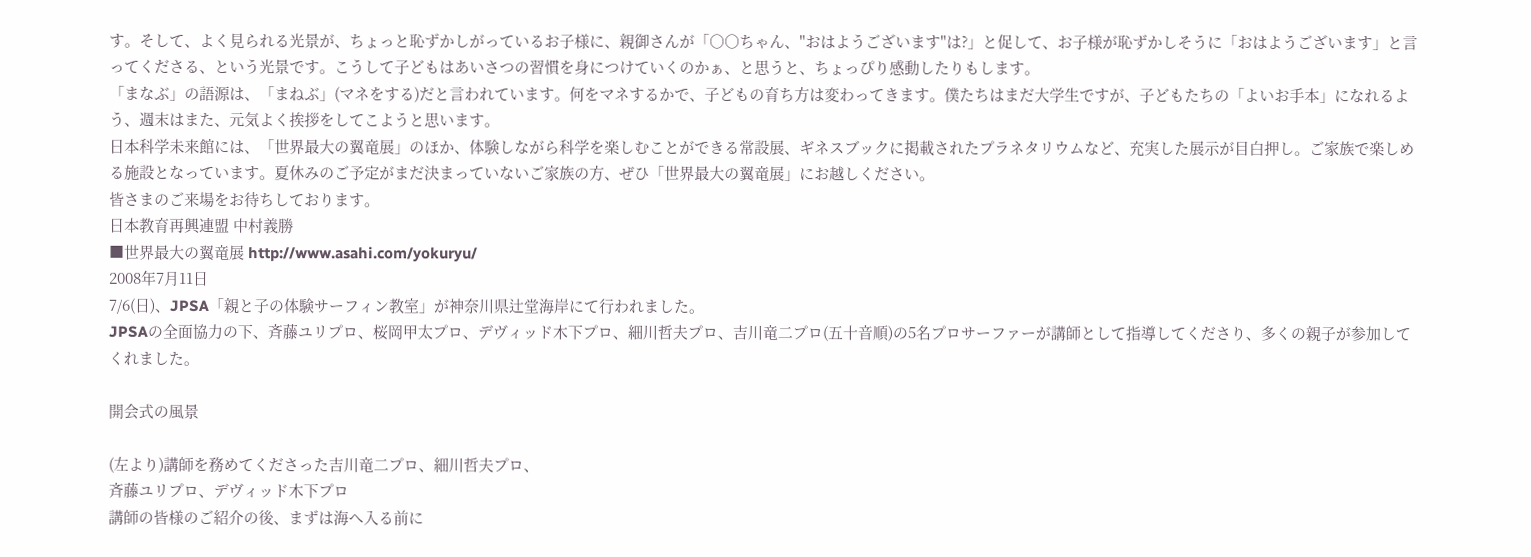す。そして、よく見られる光景が、ちょっと恥ずかしがっているお子様に、親御さんが「○○ちゃん、"おはようございます"は?」と促して、お子様が恥ずかしそうに「おはようございます」と言ってくださる、という光景です。こうして子どもはあいさつの習慣を身につけていくのかぁ、と思うと、ちょっぴり感動したりもします。
「まなぶ」の語源は、「まねぶ」(マネをする)だと言われています。何をマネするかで、子どもの育ち方は変わってきます。僕たちはまだ大学生ですが、子どもたちの「よいお手本」になれるよう、週末はまた、元気よく挨拶をしてこようと思います。
日本科学未来館には、「世界最大の翼竜展」のほか、体験しながら科学を楽しむことができる常設展、ギネスブックに掲載されたプラネタリウムなど、充実した展示が目白押し。ご家族で楽しめる施設となっています。夏休みのご予定がまだ決まっていないご家族の方、ぜひ「世界最大の翼竜展」にお越しください。
皆さまのご来場をお待ちしております。
日本教育再興連盟 中村義勝
■世界最大の翼竜展 http://www.asahi.com/yokuryu/
2008年7月11日
7/6(日)、JPSA「親と子の体験サーフィン教室」が神奈川県辻堂海岸にて行われました。
JPSAの全面協力の下、斉藤ユリプロ、桜岡甲太プロ、デヴィッド木下プロ、細川哲夫プロ、吉川竜二プロ(五十音順)の5名プロサーファーが講師として指導してくださり、多くの親子が参加してくれました。

開会式の風景

(左より)講師を務めてくださった吉川竜二プロ、細川哲夫プロ、
斉藤ユリプロ、デヴィッド木下プロ
講師の皆様のご紹介の後、まずは海へ入る前に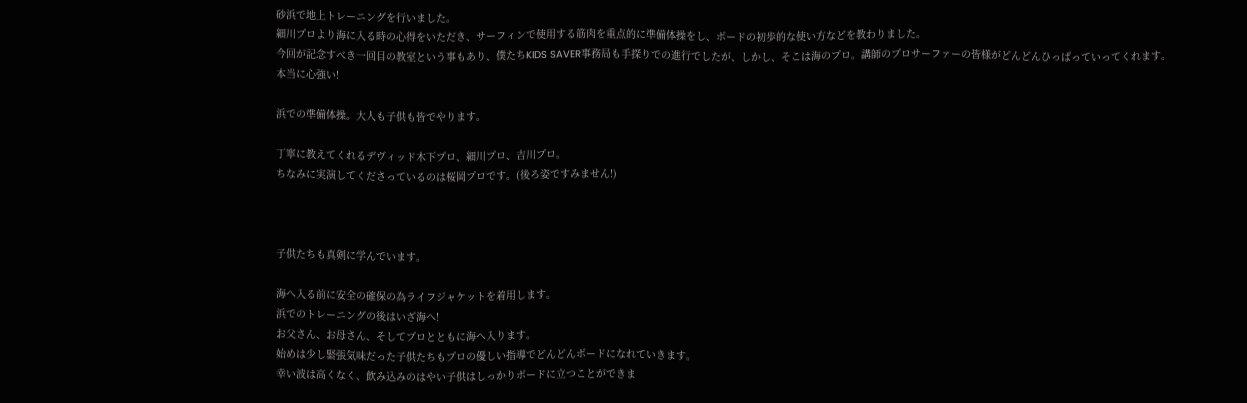砂浜で地上トレーニングを行いました。
細川プロより海に入る時の心得をいただき、サーフィンで使用する筋肉を重点的に準備体操をし、ボードの初歩的な使い方などを教わりました。
今回が記念すべき一回目の教室という事もあり、僕たちKIDS SAVER事務局も手探りでの進行でしたが、しかし、そこは海のプロ。講師のプロサーファーの皆様がどんどんひっぱっていってくれます。
本当に心強い!

浜での準備体操。大人も子供も皆でやります。

丁寧に教えてくれるデヴィッド木下プロ、細川プロ、吉川プロ。
ちなみに実演してくださっているのは桜岡プロです。(後ろ姿ですみません!)



子供たちも真剣に学んでいます。

海へ入る前に安全の確保の為ライフジャケットを着用します。
浜でのトレーニングの後はいざ海へ!
お父さん、お母さん、そしてプロとともに海へ入ります。
始めは少し緊張気味だった子供たちもプロの優しい指導でどんどんボードになれていきます。
幸い波は高くなく、飲み込みのはやい子供はしっかりボードに立つことができま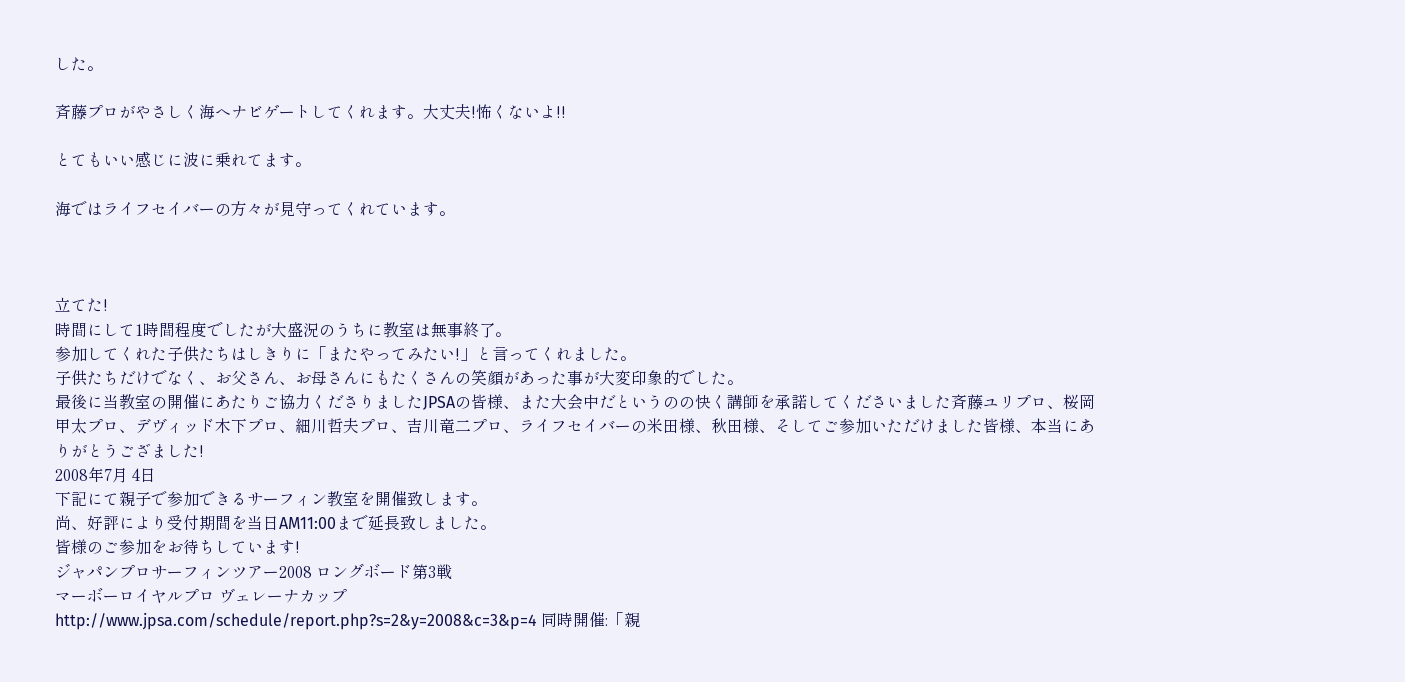した。

斉藤プロがやさしく海へナビゲートしてくれます。大丈夫!怖くないよ!!

とてもいい感じに波に乗れてます。

海ではライフセイバーの方々が見守ってくれています。



立てた!
時間にして1時間程度でしたが大盛況のうちに教室は無事終了。
参加してくれた子供たちはしきりに「またやってみたい!」と言ってくれました。
子供たちだけでなく、お父さん、お母さんにもたくさんの笑顔があった事が大変印象的でした。
最後に当教室の開催にあたりご協力くださりましたJPSAの皆様、また大会中だというのの快く講師を承諾してくださいました斉藤ユリプロ、桜岡甲太プロ、デヴィッド木下プロ、細川哲夫プロ、吉川竜二プロ、ライフセイバーの米田様、秋田様、そしてご参加いただけました皆様、本当にありがとうござました!
2008年7月 4日
下記にて親子で参加できるサーフィン教室を開催致します。
尚、好評により受付期間を当日AM11:00まで延長致しました。
皆様のご参加をお待ちしています!
ジャパンプロサーフィンツアー2008 ロングボード第3戦
マーボーロイヤルプロ ヴェレーナカップ
http://www.jpsa.com/schedule/report.php?s=2&y=2008&c=3&p=4 同時開催:「親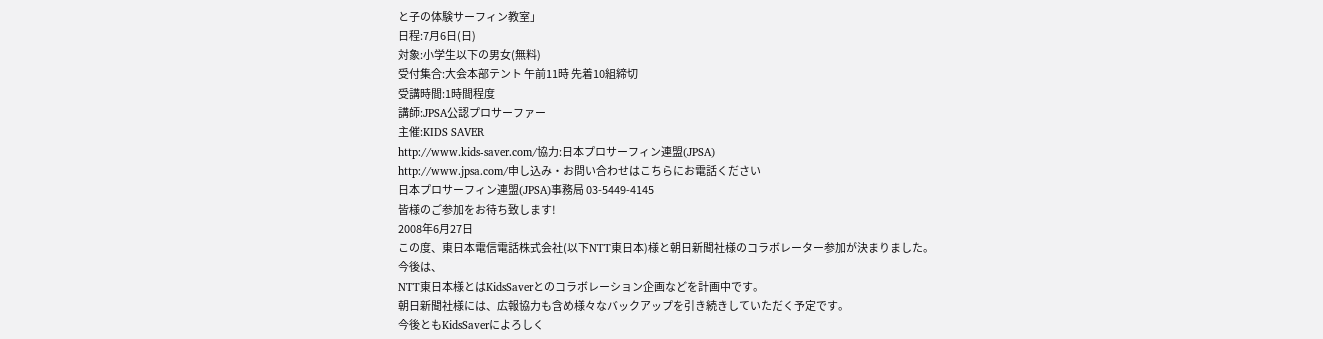と子の体験サーフィン教室」
日程:7月6日(日)
対象:小学生以下の男女(無料)
受付集合:大会本部テント 午前11時 先着10組締切
受講時間:1時間程度
講師:JPSA公認プロサーファー
主催:KIDS SAVER
http://www.kids-saver.com/協力:日本プロサーフィン連盟(JPSA)
http://www.jpsa.com/申し込み・お問い合わせはこちらにお電話ください
日本プロサーフィン連盟(JPSA)事務局 03-5449-4145
皆様のご参加をお待ち致します!
2008年6月27日
この度、東日本電信電話株式会社(以下NTT東日本)様と朝日新聞社様のコラボレーター参加が決まりました。
今後は、
NTT東日本様とはKidsSaverとのコラボレーション企画などを計画中です。
朝日新聞社様には、広報協力も含め様々なバックアップを引き続きしていただく予定です。
今後ともKidsSaverによろしく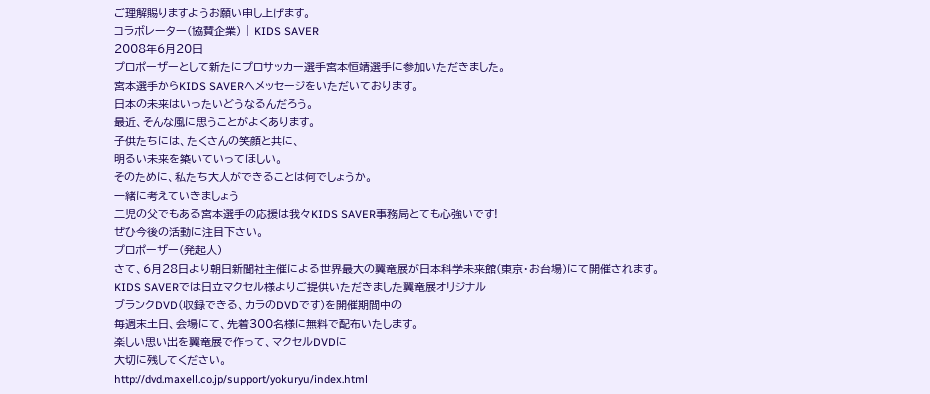ご理解賜りますようお願い申し上げます。
コラボレーター(協賛企業) | KIDS SAVER
2008年6月20日
プロポーザーとして新たにプロサッカー選手宮本恒靖選手に参加いただきました。
宮本選手からKIDS SAVERへメッセージをいただいております。
日本の未来はいったいどうなるんだろう。
最近、そんな風に思うことがよくあります。
子供たちには、たくさんの笑顔と共に、
明るい未来を築いていってほしい。
そのために、私たち大人ができることは何でしょうか。
一緒に考えていきましょう
二児の父でもある宮本選手の応援は我々KIDS SAVER事務局とても心強いです!
ぜひ今後の活動に注目下さい。
プロポーザー(発起人)
さて、6月28日より朝日新聞社主催による世界最大の翼竜展が日本科学未来館(東京・お台場)にて開催されます。
KIDS SAVERでは日立マクセル様よりご提供いただきました翼竜展オリジナル
ブランクDVD(収録できる、カラのDVDです)を開催期間中の
毎週末土日、会場にて、先着300名様に無料で配布いたします。
楽しい思い出を翼竜展で作って、マクセルDVDに
大切に残してください。
http://dvd.maxell.co.jp/support/yokuryu/index.html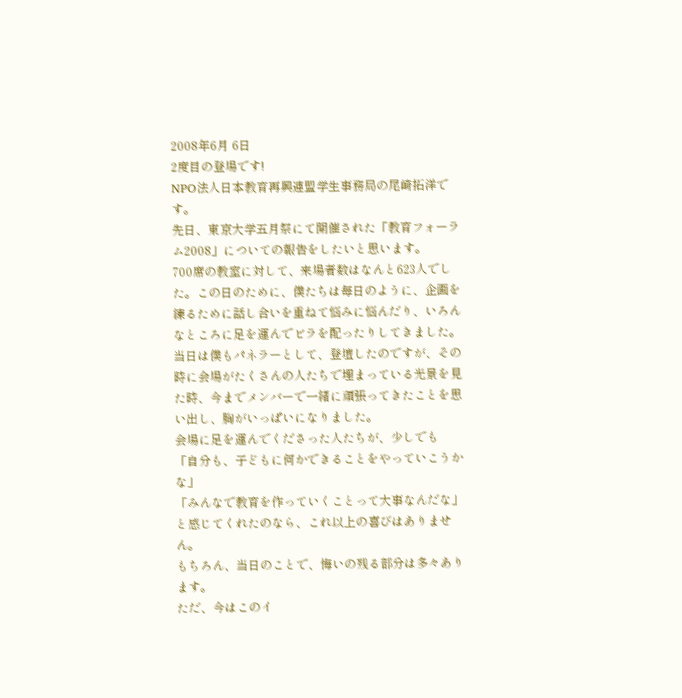2008年6月 6日
2度目の登場です!
NPO法人日本教育再興連盟学生事務局の尾崎拓洋です。
先日、東京大学五月祭にて開催された「教育フォーラム2008」についての報告をしたいと思います。
700席の教室に対して、来場者数はなんと623人でした。この日のために、僕たちは毎日のように、企画を練るために話し合いを重ねて悩みに悩んだり、いろんなところに足を運んでビラを配ったりしてきました。
当日は僕もパネラーとして、登壇したのですが、その時に会場がたくさんの人たちで埋まっている光景を見た時、今までメンバーで一緒に頑張ってきたことを思い出し、胸がいっぱいになりました。
会場に足を運んでくださった人たちが、少しでも
「自分も、子どもに何かできることをやっていこうかな」
「みんなで教育を作っていくことって大事なんだな」
と感じてくれたのなら、これ以上の喜びはありません。
もちろん、当日のことで、悔いの残る部分は多々あります。
ただ、今はこのイ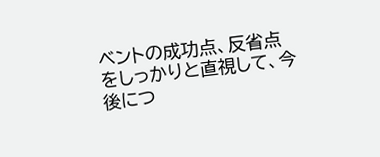ベントの成功点、反省点をしっかりと直視して、今後につ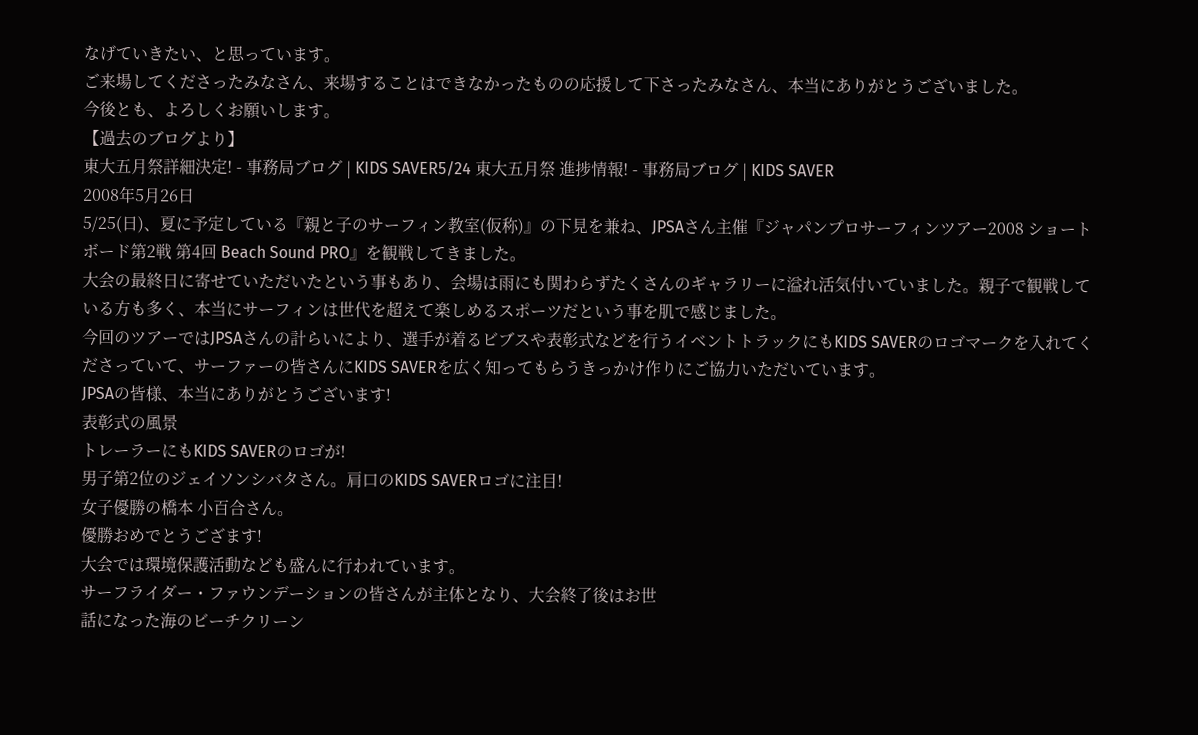なげていきたい、と思っています。
ご来場してくださったみなさん、来場することはできなかったものの応援して下さったみなさん、本当にありがとうございました。
今後とも、よろしくお願いします。
【過去のブログより】
東大五月祭詳細決定! - 事務局ブログ | KIDS SAVER5/24 東大五月祭 進捗情報! - 事務局ブログ | KIDS SAVER
2008年5月26日
5/25(日)、夏に予定している『親と子のサーフィン教室(仮称)』の下見を兼ね、JPSAさん主催『ジャパンプロサーフィンツアー2008 ショートボード第2戦 第4回 Beach Sound PRO』を観戦してきました。
大会の最終日に寄せていただいたという事もあり、会場は雨にも関わらずたくさんのギャラリーに溢れ活気付いていました。親子で観戦している方も多く、本当にサーフィンは世代を超えて楽しめるスポーツだという事を肌で感じました。
今回のツアーではJPSAさんの計らいにより、選手が着るビブスや表彰式などを行うイベントトラックにもKIDS SAVERのロゴマークを入れてくださっていて、サーファーの皆さんにKIDS SAVERを広く知ってもらうきっかけ作りにご協力いただいています。
JPSAの皆様、本当にありがとうございます!
表彰式の風景
トレーラーにもKIDS SAVERのロゴが!
男子第2位のジェイソンシバタさん。肩口のKIDS SAVERロゴに注目!
女子優勝の橋本 小百合さん。
優勝おめでとうござます!
大会では環境保護活動なども盛んに行われています。
サーフライダー・ファウンデーションの皆さんが主体となり、大会終了後はお世
話になった海のビーチクリーン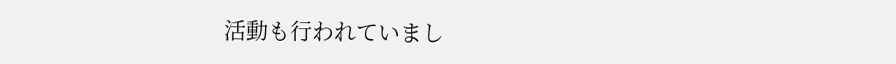活動も行われていまし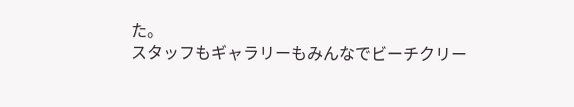た。
スタッフもギャラリーもみんなでビーチクリー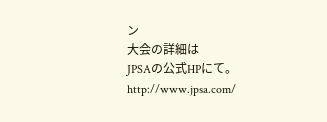ン
大会の詳細は
JPSAの公式HPにて。
http://www.jpsa.com/